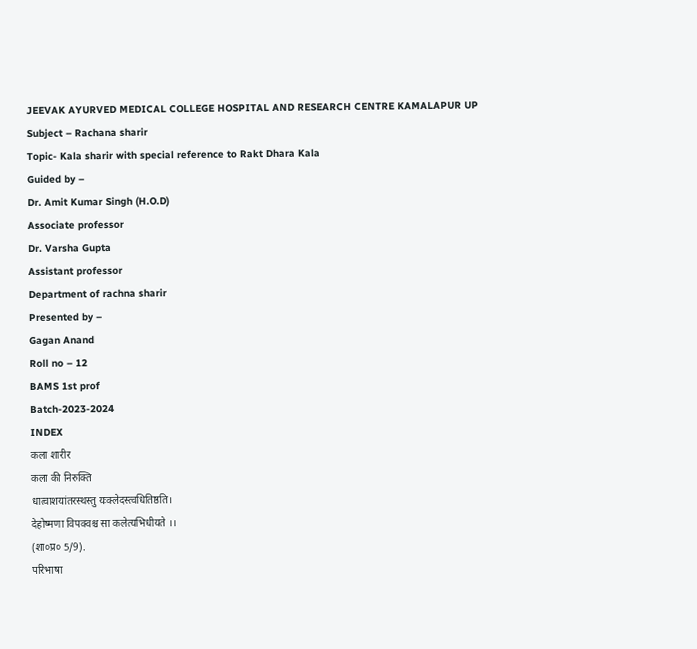JEEVAK AYURVED MEDICAL COLLEGE HOSPITAL AND RESEARCH CENTRE KAMALAPUR UP
Subject – Rachana sharir
Topic- Kala sharir with special reference to Rakt Dhara Kala
Guided by –
Dr. Amit Kumar Singh (H.O.D)
Associate professor
Dr. Varsha Gupta
Assistant professor
Department of rachna sharir
Presented by –
Gagan Anand
Roll no – 12
BAMS 1st prof
Batch-2023-2024
INDEX
कला शारीर
कला की निरुक्ति
धात्वाशयांतरस्थस्तु यःक्लेदस्त्वधितिष्ठति।
देहोष्मणा विपक्वश्च सा कलेत्यभिधीयते ।।
(शा०प्र० 5/9).
परिभाषा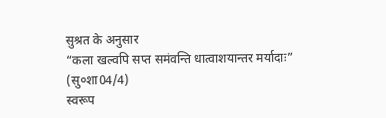सुश्रत के अनुसार
“कला खल्वपि सप्त समंवन्ति धात्वाशयान्तर मर्यादाः”
(सु०शा04/4)
स्वरूप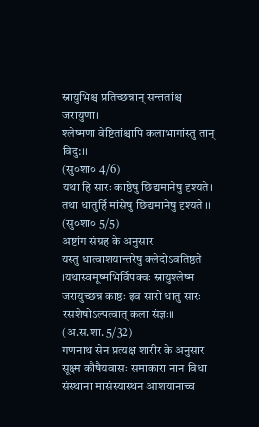स्नायुभिश्च प्रतिच्छन्नान् सन्ततांश्च जरायुणा।
श्लेष्मणा वेष्टितांश्चापि कलाभागांस्तु तान् विदु:।।
(सु०शा० 4/6)
यथा हि सारः काष्ठेषु छिद्यमानेषु दृश्यते।
तथा धातुर्हि मांसेषु छिद्यमानेषु दृश्यते ।।
(सु०शा० 5/5)
अष्टांग संग्रह के अनुसार
यस्तु धात्वाशयान्तरेषु क्लेदोऽवतिष्ठते ।यथास्वमूष्मभिर्विपक्वः स्नायुश्लेष्म जरायुच्छन्न काष्ठः इव सारो धातु सारः रसशेषोऽल्पत्वात् कला संज्ञः।।
(अ.स.शा. 5/32)
गणनाथ सेन प्रत्यक्ष शारीर के अनुसार
सूक्ष्म कौषैयवासः समाकारा नान विधा संस्थाना मासंस्यास्थन आशयानाच्च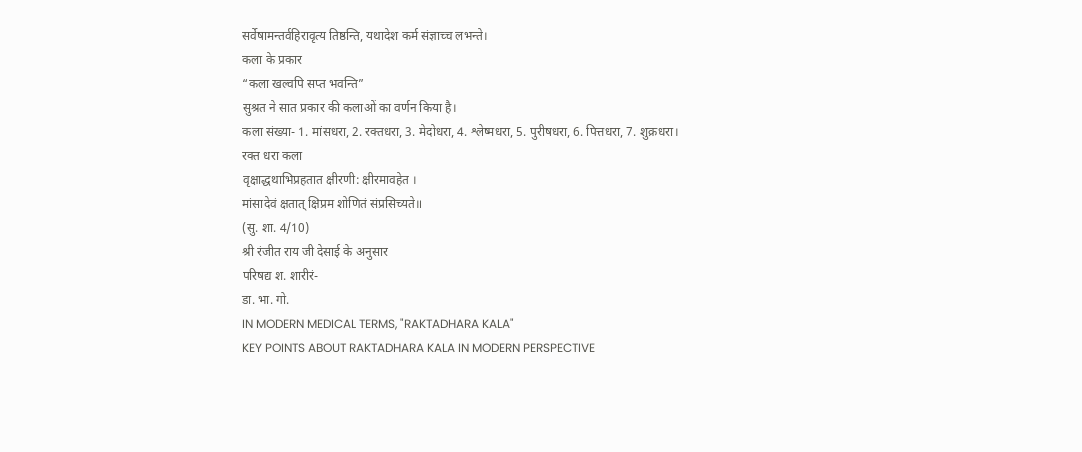सर्वेषामन्तर्वहिरावृत्य तिष्ठन्ति, यथादेश कर्म संज्ञाच्च लभन्ते।
कला के प्रकार
“कला खल्वपि सप्त भवन्ति”
सुश्रत ने सात प्रकार की कलाओं का वर्णन किया है।
कला संख्या- 1. मांसधरा, 2. रक्तधरा, 3. मेदोधरा, 4. श्लेष्मधरा, 5. पुरीषधरा, 6. पित्तधरा, 7. शुक्रधरा।
रक्त धरा कला
वृक्षाद्धथाभिप्रहतात क्षीरणी: क्षीरमावहेत ।
मांसादेवं क्षतात् क्षिप्रम शोणितं संप्रसिच्यते॥
(सु. शा. 4/10)
श्री रंजीत राय जी देसाई के अनुसार
परिषद्य श. शारीरं-
डा. भा. गो.
IN MODERN MEDICAL TERMS, "RAKTADHARA KALA"
KEY POINTS ABOUT RAKTADHARA KALA IN MODERN PERSPECTIVE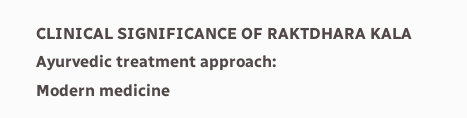CLINICAL SIGNIFICANCE OF RAKTDHARA KALA
Ayurvedic treatment approach:
Modern medicine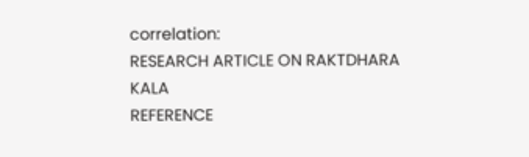correlation:
RESEARCH ARTICLE ON RAKTDHARA KALA
REFERENCE